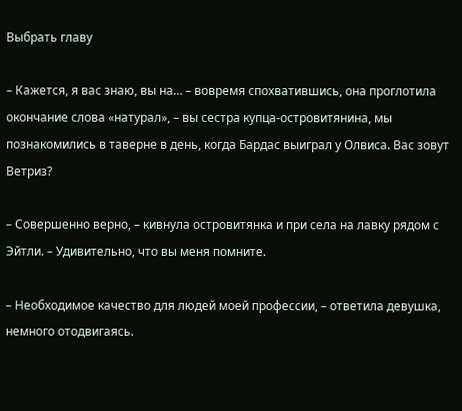Выбрать главу

– Кажется, я вас знаю, вы на… – вовремя спохватившись, она проглотила окончание слова «натурал», – вы сестра купца-островитянина, мы познакомились в таверне в день, когда Бардас выиграл у Олвиса. Вас зовут Ветриз?

– Совершенно верно, – кивнула островитянка и при села на лавку рядом с Эйтли. – Удивительно, что вы меня помните.

– Необходимое качество для людей моей профессии, – ответила девушка, немного отодвигаясь.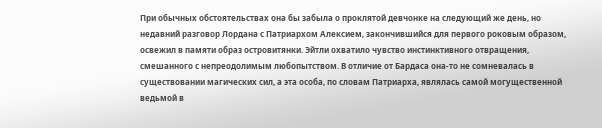При обычных обстоятельствах она бы забыла о проклятой девчонке на следующий же день, но недавний разговор Лордана с Патриархом Алексием, закончившийся для первого роковым образом, освежил в памяти образ островитянки. Эйтли охватило чувство инстинктивного отвращения, смешанного с непреодолимым любопытством. В отличие от Бардаса она-то не сомневалась в существовании магических сил, а эта особа, по словам Патриарха, являлась самой могущественной ведьмой в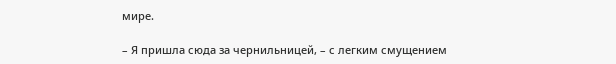мире.

– Я пришла сюда за чернильницей, – с легким смущением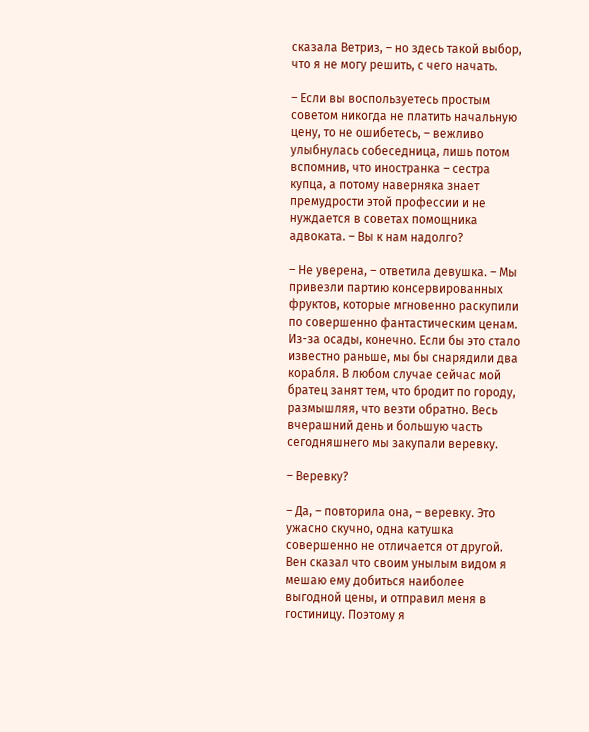сказала Ветриз, – но здесь такой выбор, что я не могу решить, с чего начать.

– Если вы воспользуетесь простым советом никогда не платить начальную цену, то не ошибетесь, – вежливо улыбнулась собеседница, лишь потом вспомнив, что иностранка – сестра купца, а потому наверняка знает премудрости этой профессии и не нуждается в советах помощника адвоката. – Вы к нам надолго?

– Не уверена, – ответила девушка. – Мы привезли партию консервированных фруктов, которые мгновенно раскупили по совершенно фантастическим ценам. Из-за осады, конечно. Если бы это стало известно раньше, мы бы снарядили два корабля. В любом случае сейчас мой братец занят тем, что бродит по городу, размышляя, что везти обратно. Весь вчерашний день и большую часть сегодняшнего мы закупали веревку.

– Веревку?

– Да, – повторила она, – веревку. Это ужасно скучно, одна катушка совершенно не отличается от другой. Вен сказал что своим унылым видом я мешаю ему добиться наиболее выгодной цены, и отправил меня в гостиницу. Поэтому я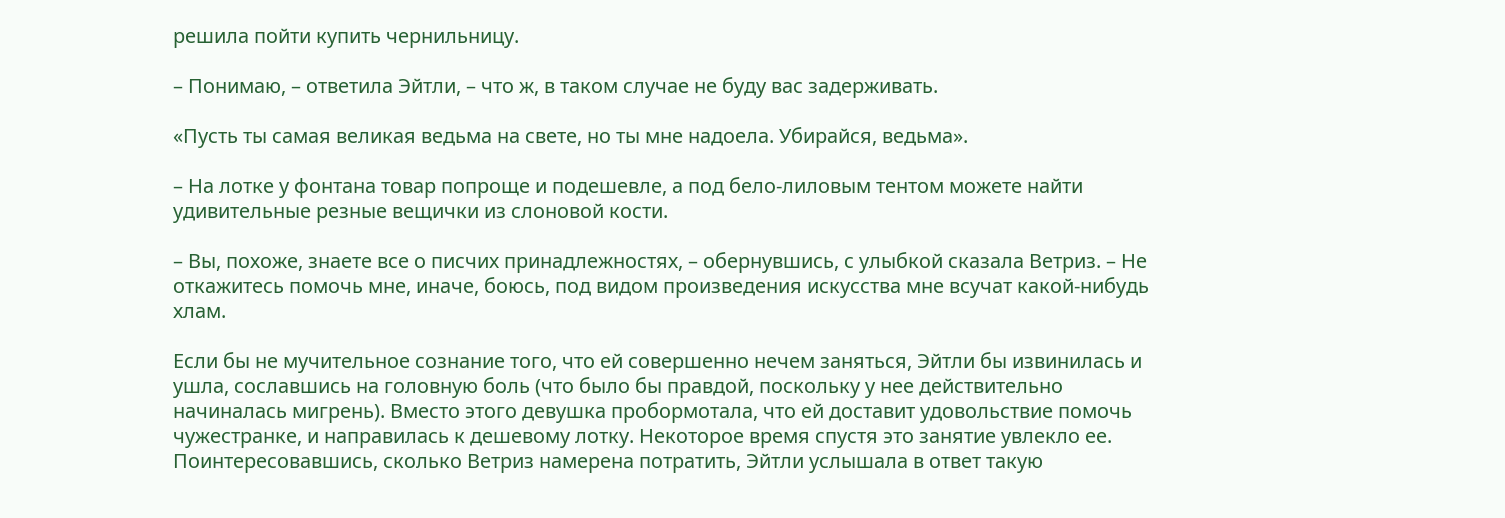решила пойти купить чернильницу.

– Понимаю, – ответила Эйтли, – что ж, в таком случае не буду вас задерживать.

«Пусть ты самая великая ведьма на свете, но ты мне надоела. Убирайся, ведьма».

– На лотке у фонтана товар попроще и подешевле, а под бело-лиловым тентом можете найти удивительные резные вещички из слоновой кости.

– Вы, похоже, знаете все о писчих принадлежностях, – обернувшись, с улыбкой сказала Ветриз. – Не откажитесь помочь мне, иначе, боюсь, под видом произведения искусства мне всучат какой-нибудь хлам.

Если бы не мучительное сознание того, что ей совершенно нечем заняться, Эйтли бы извинилась и ушла, сославшись на головную боль (что было бы правдой, поскольку у нее действительно начиналась мигрень). Вместо этого девушка пробормотала, что ей доставит удовольствие помочь чужестранке, и направилась к дешевому лотку. Некоторое время спустя это занятие увлекло ее. Поинтересовавшись, сколько Ветриз намерена потратить, Эйтли услышала в ответ такую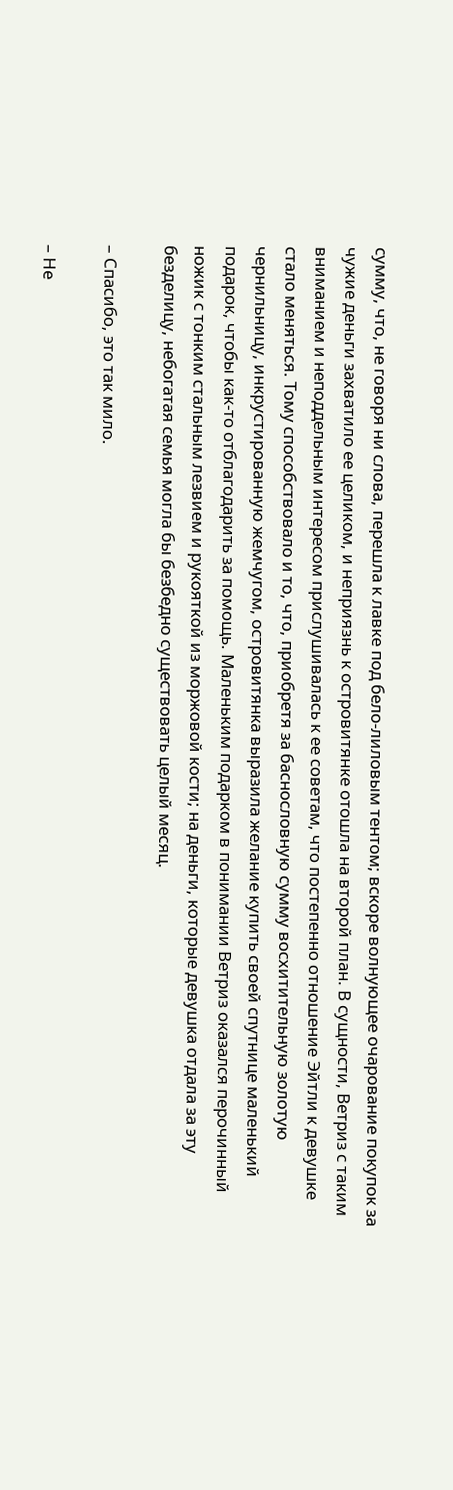сумму, что, не говоря ни слова, перешла к лавке под бело-лиловым тентом; вскоре волнующее очарование покупок за чужие деньги захватило ее целиком, и неприязнь к островитянке отошла на второй план. В сущности, Ветриз с таким вниманием и неподдельным интересом прислушивалась к ее советам, что постепенно отношение Эйтли к девушке стало меняться. Тому способствовало и то, что, приобретя за баснословную сумму восхитительную золотую чернильницу, инкрустированную жемчугом, островитянка выразила желание купить своей спутнице маленький подарок, чтобы как-то отблагодарить за помощь. Маленьким подарком в понимании Ветриз оказался перочинный ножик с тонким стальным лезвием и рукояткой из моржовой кости; на деньги, которые девушка отдала за эту безделицу, небогатая семья могла бы безбедно существовать целый месяц.

– Спасибо, это так мило.

– Не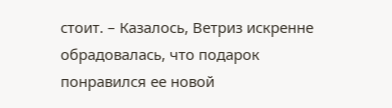стоит. – Казалось, Ветриз искренне обрадовалась, что подарок понравился ее новой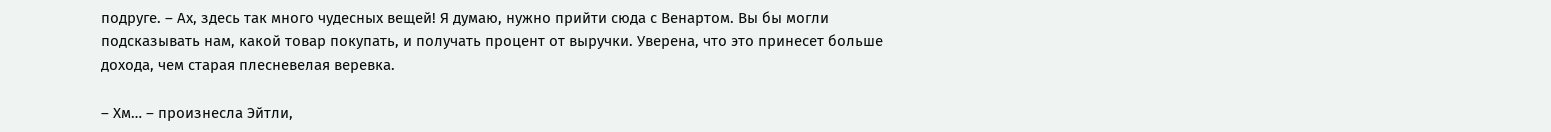подруге. – Ах, здесь так много чудесных вещей! Я думаю, нужно прийти сюда с Венартом. Вы бы могли подсказывать нам, какой товар покупать, и получать процент от выручки. Уверена, что это принесет больше дохода, чем старая плесневелая веревка.

– Хм… – произнесла Эйтли,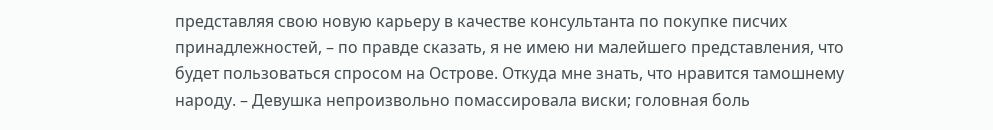представляя свою новую карьеру в качестве консультанта по покупке писчих принадлежностей, – по правде сказать, я не имею ни малейшего представления, что будет пользоваться спросом на Острове. Откуда мне знать, что нравится тамошнему народу. – Девушка непроизвольно помассировала виски; головная боль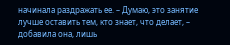начинала раздражать ее. – Думаю, это занятие лучше оставить тем, кто знает, что делает, – добавила она, лишь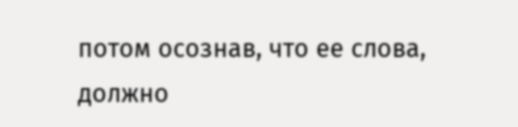потом осознав, что ее слова, должно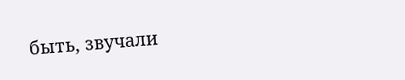быть, звучали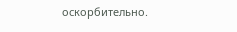оскорбительно.